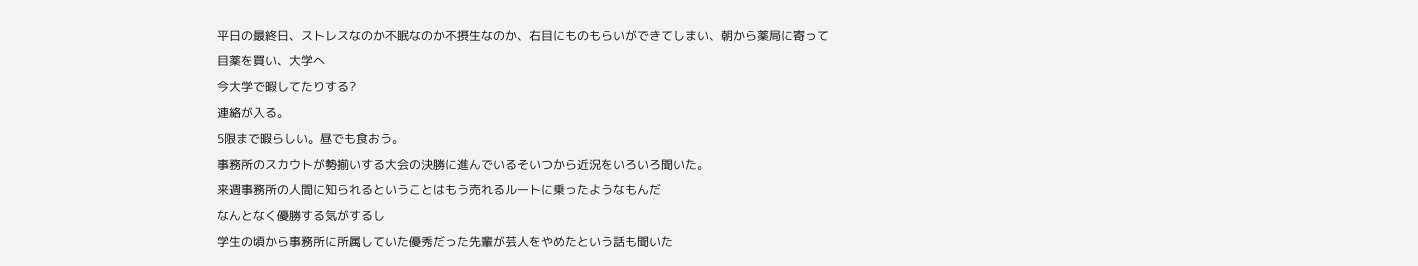平日の最終日、ストレスなのか不眠なのか不摂生なのか、右目にものもらいができてしまい、朝から薬局に寄って目薬を買い、大学へ
今大学で暇してたりする?
連絡が入る。
5限まで暇らしい。昼でも食おう。
事務所のスカウトが勢揃いする大会の決勝に進んでいるそいつから近況をいろいろ聞いた。
来週事務所の人間に知られるということはもう売れるルートに乗ったようなもんだ
なんとなく優勝する気がするし
学生の頃から事務所に所属していた優秀だった先輩が芸人をやめたという話も聞いた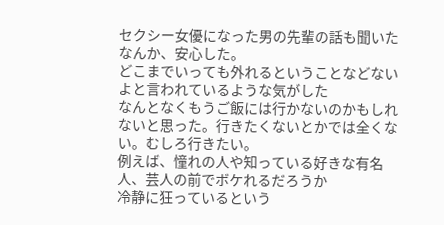セクシー女優になった男の先輩の話も聞いた
なんか、安心した。
どこまでいっても外れるということなどないよと言われているような気がした
なんとなくもうご飯には行かないのかもしれないと思った。行きたくないとかでは全くない。むしろ行きたい。
例えば、憧れの人や知っている好きな有名人、芸人の前でボケれるだろうか
冷静に狂っているという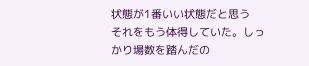状態が1番いい状態だと思う
それをもう体得していた。しっかり場数を踏んだの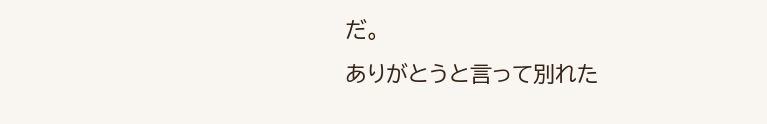だ。
ありがとうと言って別れた